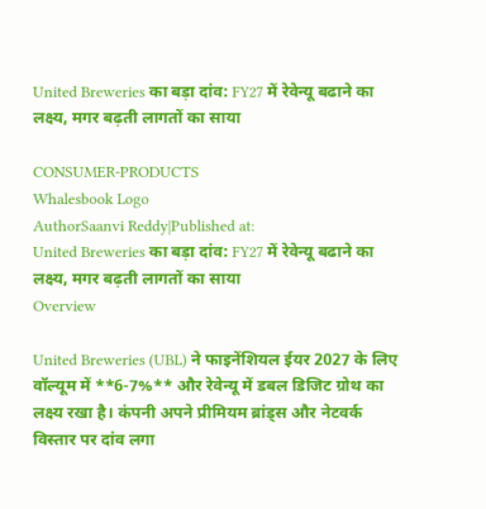United Breweries का बड़ा दांव: FY27 में रेवेन्यू बढाने का लक्ष्य, मगर बढ़ती लागतों का साया

CONSUMER-PRODUCTS
Whalesbook Logo
AuthorSaanvi Reddy|Published at:
United Breweries का बड़ा दांव: FY27 में रेवेन्यू बढाने का लक्ष्य, मगर बढ़ती लागतों का साया
Overview

United Breweries (UBL) ने फाइनेंशियल ईयर 2027 के लिए वॉल्यूम में **6-7%** और रेवेन्यू में डबल डिजिट ग्रोथ का लक्ष्य रखा है। कंपनी अपने प्रीमियम ब्रांड्स और नेटवर्क विस्तार पर दांव लगा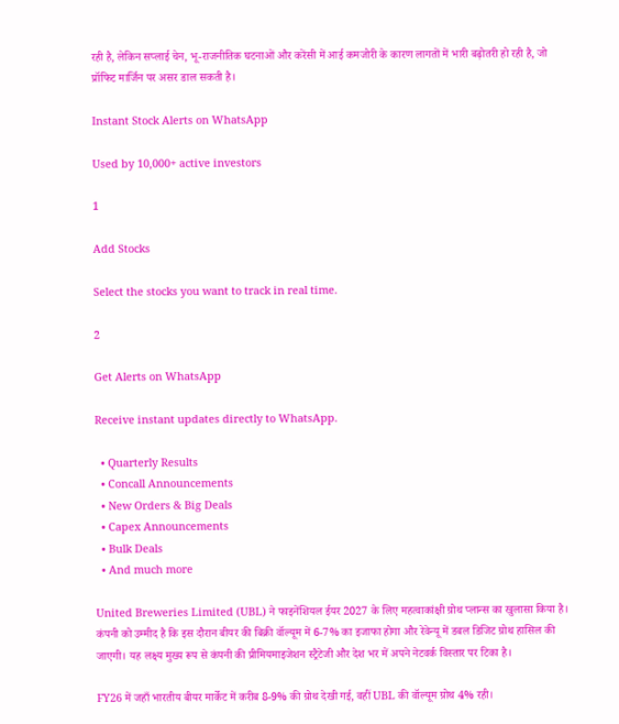रही है, लेकिन सप्लाई चेन, भू-राजनीतिक घटनाओं और करेंसी में आई कमजोरी के कारण लागतों में भारी बढ़ोतरी हो रही है, जो प्रॉफिट मार्जिन पर असर डाल सकती है।

Instant Stock Alerts on WhatsApp

Used by 10,000+ active investors

1

Add Stocks

Select the stocks you want to track in real time.

2

Get Alerts on WhatsApp

Receive instant updates directly to WhatsApp.

  • Quarterly Results
  • Concall Announcements
  • New Orders & Big Deals
  • Capex Announcements
  • Bulk Deals
  • And much more

United Breweries Limited (UBL) ने फाइनेंशियल ईयर 2027 के लिए महत्वाकांक्षी ग्रोथ प्लान्स का खुलासा किया है। कंपनी को उम्मीद है कि इस दौरान बीयर की बिक्री वॉल्यूम में 6-7% का इजाफा होगा और रेवेन्यू में डबल डिजिट ग्रोथ हासिल की जाएगी। यह लक्ष्य मुख्य रूप से कंपनी की प्रीमियमाइजेशन स्ट्रैटेजी और देश भर में अपने नेटवर्क विस्तार पर टिका है।

FY26 में जहाँ भारतीय बीयर मार्केट में करीब 8-9% की ग्रोथ देखी गई, वहीं UBL की वॉल्यूम ग्रोथ 4% रही।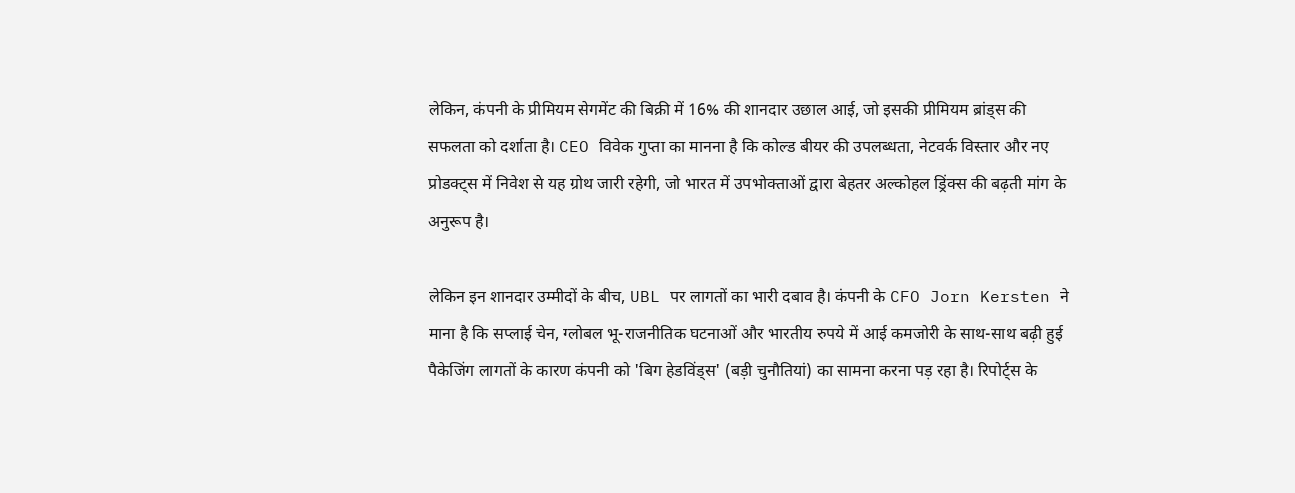लेकिन, कंपनी के प्रीमियम सेगमेंट की बिक्री में 16% की शानदार उछाल आई, जो इसकी प्रीमियम ब्रांड्स की सफलता को दर्शाता है। CEO विवेक गुप्ता का मानना है कि कोल्ड बीयर की उपलब्धता, नेटवर्क विस्तार और नए प्रोडक्ट्स में निवेश से यह ग्रोथ जारी रहेगी, जो भारत में उपभोक्ताओं द्वारा बेहतर अल्कोहल ड्रिंक्स की बढ़ती मांग के अनुरूप है।

लेकिन इन शानदार उम्मीदों के बीच, UBL पर लागतों का भारी दबाव है। कंपनी के CFO Jorn Kersten ने माना है कि सप्लाई चेन, ग्लोबल भू-राजनीतिक घटनाओं और भारतीय रुपये में आई कमजोरी के साथ-साथ बढ़ी हुई पैकेजिंग लागतों के कारण कंपनी को 'बिग हेडविंड्स' (बड़ी चुनौतियां) का सामना करना पड़ रहा है। रिपोर्ट्स के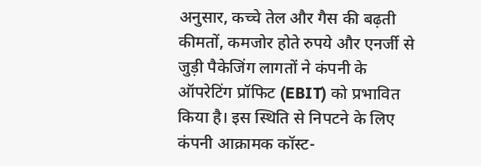अनुसार, कच्चे तेल और गैस की बढ़ती कीमतों, कमजोर होते रुपये और एनर्जी से जुड़ी पैकेजिंग लागतों ने कंपनी के ऑपरेटिंग प्रॉफिट (EBIT) को प्रभावित किया है। इस स्थिति से निपटने के लिए कंपनी आक्रामक कॉस्ट-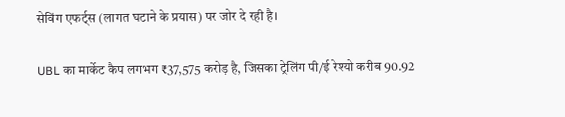सेविंग एफर्ट्स (लागत घटाने के प्रयास) पर जोर दे रही है।

UBL का मार्केट कैप लगभग ₹37,575 करोड़ है, जिसका ट्रेलिंग पी/ई रेश्यो करीब 90.92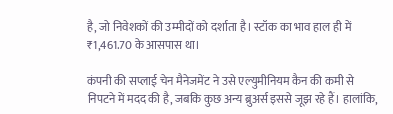है, जो निवेशकों की उम्मीदों को दर्शाता है। स्टॉक का भाव हाल ही में ₹1,461.70 के आसपास था।

कंपनी की सप्लाई चेन मैनेजमेंट ने उसे एल्युमीनियम कैन की कमी से निपटने में मदद की है, जबकि कुछ अन्य ब्रुअर्स इससे जूझ रहे हैं। हालांकि,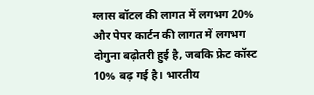ग्लास बॉटल की लागत में लगभग 20% और पेपर कार्टन की लागत में लगभग दोगुना बढ़ोतरी हुई है, जबकि फ्रेट कॉस्ट 10% बढ़ गई है। भारतीय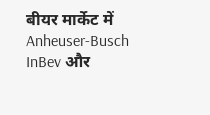बीयर मार्केट में Anheuser-Busch InBev और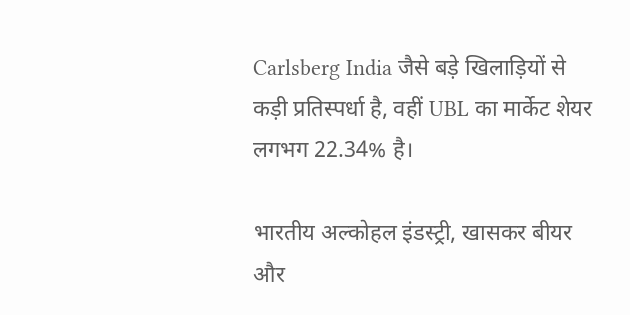Carlsberg India जैसे बड़े खिलाड़ियों से कड़ी प्रतिस्पर्धा है, वहीं UBL का मार्केट शेयर लगभग 22.34% है।

भारतीय अल्कोहल इंडस्ट्री, खासकर बीयर और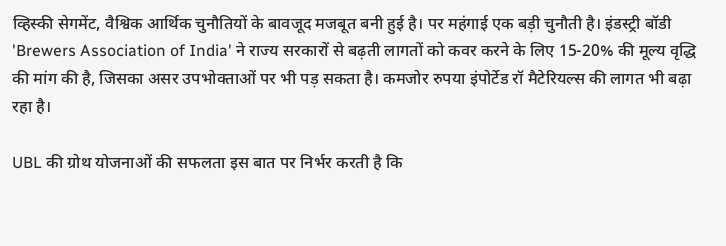व्हिस्की सेगमेंट, वैश्विक आर्थिक चुनौतियों के बावजूद मजबूत बनी हुई है। पर महंगाई एक बड़ी चुनौती है। इंडस्ट्री बॉडी 'Brewers Association of India' ने राज्य सरकारों से बढ़ती लागतों को कवर करने के लिए 15-20% की मूल्य वृद्धि की मांग की है, जिसका असर उपभोक्ताओं पर भी पड़ सकता है। कमजोर रुपया इंपोर्टेड रॉ मैटेरियल्स की लागत भी बढ़ा रहा है।

UBL की ग्रोथ योजनाओं की सफलता इस बात पर निर्भर करती है कि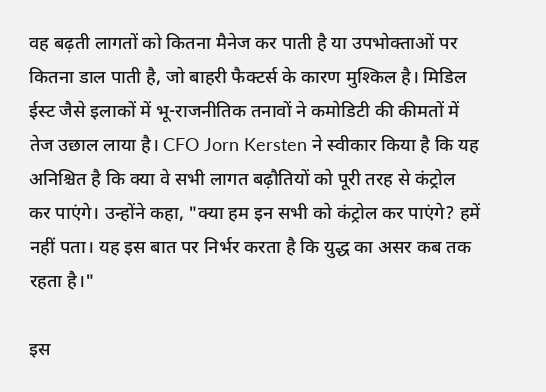वह बढ़ती लागतों को कितना मैनेज कर पाती है या उपभोक्ताओं पर कितना डाल पाती है, जो बाहरी फैक्टर्स के कारण मुश्किल है। मिडिल ईस्ट जैसे इलाकों में भू-राजनीतिक तनावों ने कमोडिटी की कीमतों में तेज उछाल लाया है। CFO Jorn Kersten ने स्वीकार किया है कि यह अनिश्चित है कि क्या वे सभी लागत बढ़ौतियों को पूरी तरह से कंट्रोल कर पाएंगे। उन्होंने कहा, "क्या हम इन सभी को कंट्रोल कर पाएंगे? हमें नहीं पता। यह इस बात पर निर्भर करता है कि युद्ध का असर कब तक रहता है।"

इस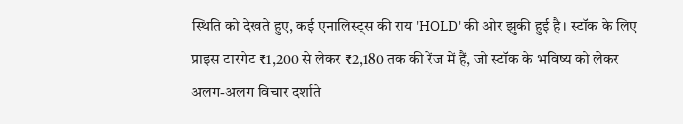स्थिति को देखते हुए, कई एनालिस्ट्स की राय 'HOLD' की ओर झुकी हुई है। स्टॉक के लिए प्राइस टारगेट ₹1,200 से लेकर ₹2,180 तक की रेंज में हैं, जो स्टॉक के भविष्य को लेकर अलग-अलग विचार दर्शाते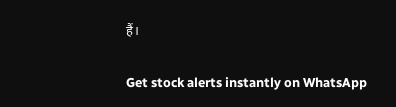हैं।

Get stock alerts instantly on WhatsApp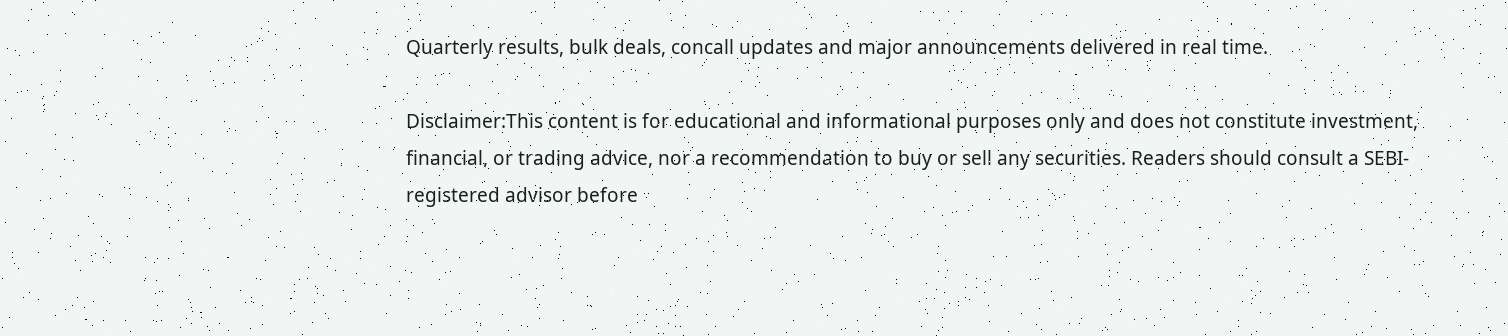Quarterly results, bulk deals, concall updates and major announcements delivered in real time.

Disclaimer:This content is for educational and informational purposes only and does not constitute investment, financial, or trading advice, nor a recommendation to buy or sell any securities. Readers should consult a SEBI-registered advisor before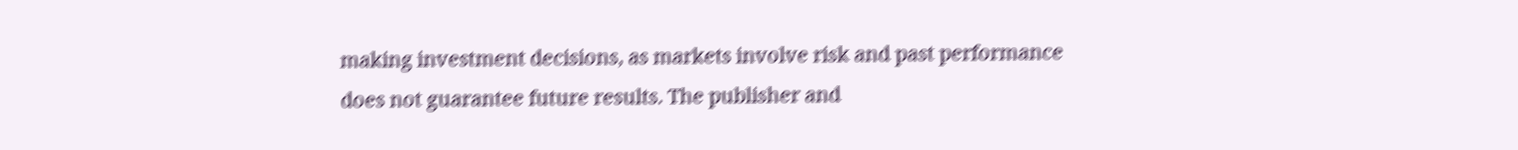making investment decisions, as markets involve risk and past performance does not guarantee future results. The publisher and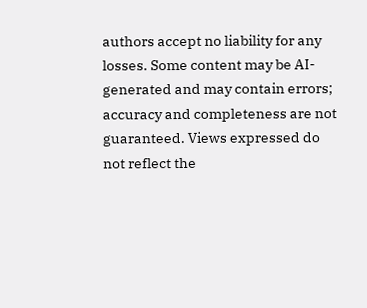authors accept no liability for any losses. Some content may be AI-generated and may contain errors; accuracy and completeness are not guaranteed. Views expressed do not reflect the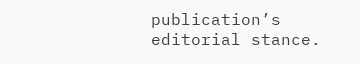publication’s editorial stance.